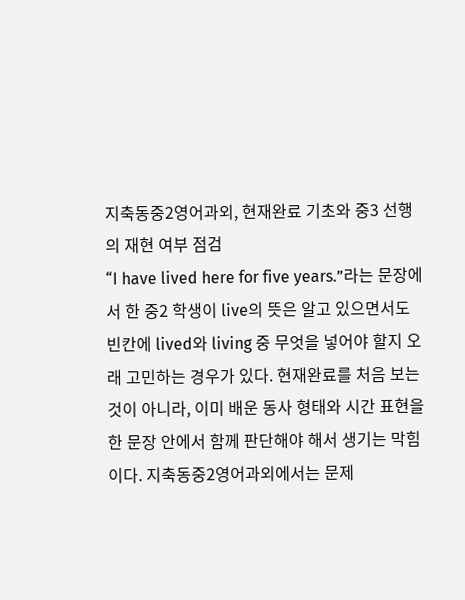지축동중2영어과외, 현재완료 기초와 중3 선행의 재현 여부 점검
“I have lived here for five years.”라는 문장에서 한 중2 학생이 live의 뜻은 알고 있으면서도 빈칸에 lived와 living 중 무엇을 넣어야 할지 오래 고민하는 경우가 있다. 현재완료를 처음 보는 것이 아니라, 이미 배운 동사 형태와 시간 표현을 한 문장 안에서 함께 판단해야 해서 생기는 막힘이다. 지축동중2영어과외에서는 문제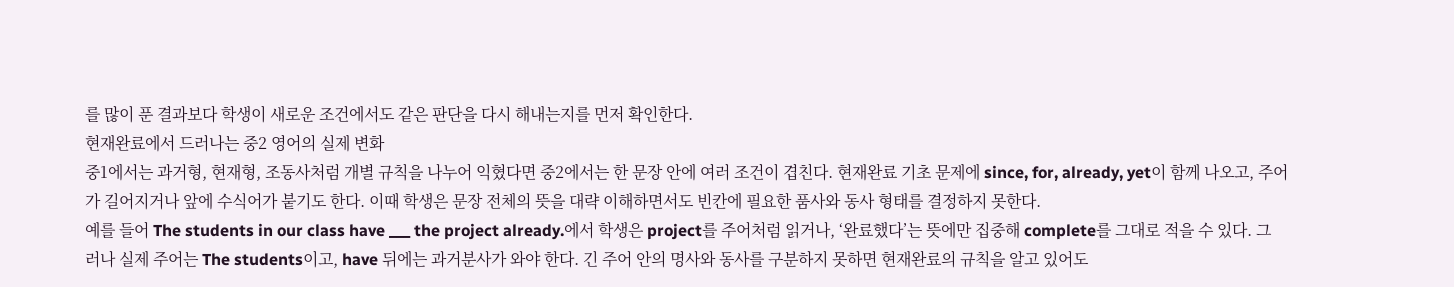를 많이 푼 결과보다 학생이 새로운 조건에서도 같은 판단을 다시 해내는지를 먼저 확인한다.
현재완료에서 드러나는 중2 영어의 실제 변화
중1에서는 과거형, 현재형, 조동사처럼 개별 규칙을 나누어 익혔다면 중2에서는 한 문장 안에 여러 조건이 겹친다. 현재완료 기초 문제에 since, for, already, yet이 함께 나오고, 주어가 길어지거나 앞에 수식어가 붙기도 한다. 이때 학생은 문장 전체의 뜻을 대략 이해하면서도 빈칸에 필요한 품사와 동사 형태를 결정하지 못한다.
예를 들어 The students in our class have ___ the project already.에서 학생은 project를 주어처럼 읽거나, ‘완료했다’는 뜻에만 집중해 complete를 그대로 적을 수 있다. 그러나 실제 주어는 The students이고, have 뒤에는 과거분사가 와야 한다. 긴 주어 안의 명사와 동사를 구분하지 못하면 현재완료의 규칙을 알고 있어도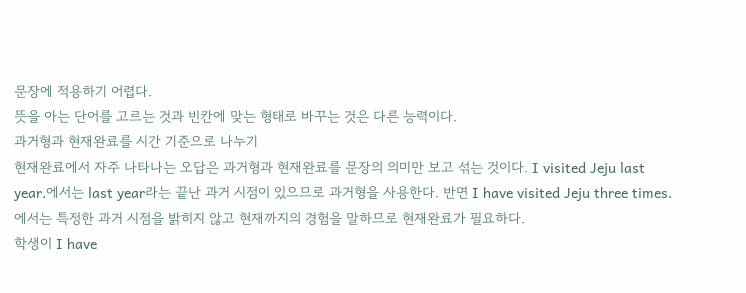문장에 적용하기 어렵다.
뜻을 아는 단어를 고르는 것과 빈칸에 맞는 형태로 바꾸는 것은 다른 능력이다.
과거형과 현재완료를 시간 기준으로 나누기
현재완료에서 자주 나타나는 오답은 과거형과 현재완료를 문장의 의미만 보고 섞는 것이다. I visited Jeju last year.에서는 last year라는 끝난 과거 시점이 있으므로 과거형을 사용한다. 반면 I have visited Jeju three times.에서는 특정한 과거 시점을 밝히지 않고 현재까지의 경험을 말하므로 현재완료가 필요하다.
학생이 I have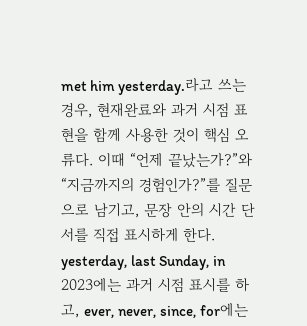met him yesterday.라고 쓰는 경우, 현재완료와 과거 시점 표현을 함께 사용한 것이 핵심 오류다. 이때 “언제 끝났는가?”와 “지금까지의 경험인가?”를 질문으로 남기고, 문장 안의 시간 단서를 직접 표시하게 한다. yesterday, last Sunday, in 2023에는 과거 시점 표시를 하고, ever, never, since, for에는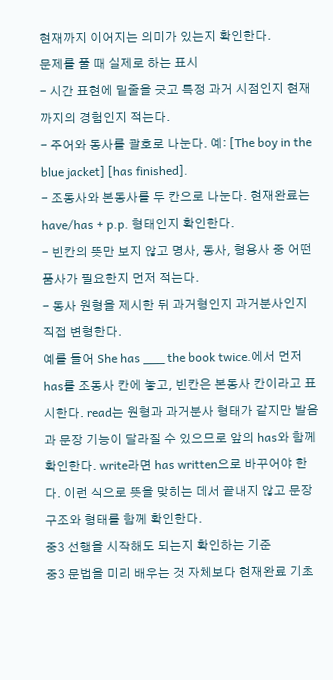현재까지 이어지는 의미가 있는지 확인한다.
문제를 풀 때 실제로 하는 표시
- 시간 표현에 밑줄을 긋고 특정 과거 시점인지 현재까지의 경험인지 적는다.
- 주어와 동사를 괄호로 나눈다. 예: [The boy in the blue jacket] [has finished].
- 조동사와 본동사를 두 칸으로 나눈다. 현재완료는 have/has + p.p. 형태인지 확인한다.
- 빈칸의 뜻만 보지 않고 명사, 동사, 형용사 중 어떤 품사가 필요한지 먼저 적는다.
- 동사 원형을 제시한 뒤 과거형인지 과거분사인지 직접 변형한다.
예를 들어 She has ___ the book twice.에서 먼저 has를 조동사 칸에 놓고, 빈칸은 본동사 칸이라고 표시한다. read는 원형과 과거분사 형태가 같지만 발음과 문장 기능이 달라질 수 있으므로 앞의 has와 함께 확인한다. write라면 has written으로 바꾸어야 한다. 이런 식으로 뜻을 맞히는 데서 끝내지 않고 문장 구조와 형태를 함께 확인한다.
중3 선행을 시작해도 되는지 확인하는 기준
중3 문법을 미리 배우는 것 자체보다 현재완료 기초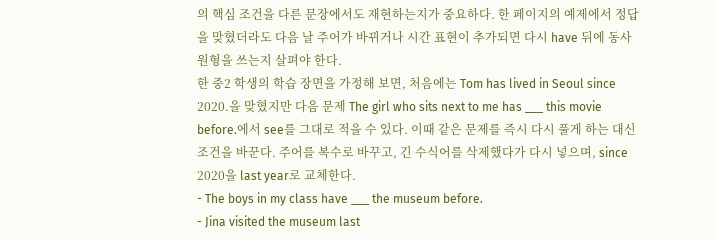의 핵심 조건을 다른 문장에서도 재현하는지가 중요하다. 한 페이지의 예제에서 정답을 맞혔더라도 다음 날 주어가 바뀌거나 시간 표현이 추가되면 다시 have 뒤에 동사 원형을 쓰는지 살펴야 한다.
한 중2 학생의 학습 장면을 가정해 보면, 처음에는 Tom has lived in Seoul since 2020.을 맞혔지만 다음 문제 The girl who sits next to me has ___ this movie before.에서 see를 그대로 적을 수 있다. 이때 같은 문제를 즉시 다시 풀게 하는 대신 조건을 바꾼다. 주어를 복수로 바꾸고, 긴 수식어를 삭제했다가 다시 넣으며, since 2020을 last year로 교체한다.
- The boys in my class have ___ the museum before.
- Jina visited the museum last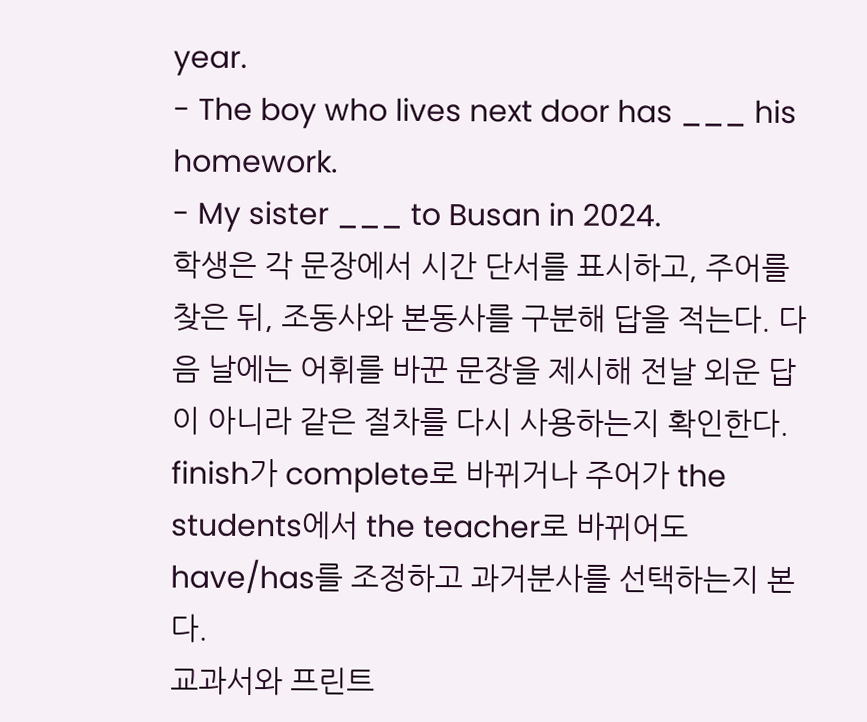year.
- The boy who lives next door has ___ his homework.
- My sister ___ to Busan in 2024.
학생은 각 문장에서 시간 단서를 표시하고, 주어를 찾은 뒤, 조동사와 본동사를 구분해 답을 적는다. 다음 날에는 어휘를 바꾼 문장을 제시해 전날 외운 답이 아니라 같은 절차를 다시 사용하는지 확인한다. finish가 complete로 바뀌거나 주어가 the students에서 the teacher로 바뀌어도 have/has를 조정하고 과거분사를 선택하는지 본다.
교과서와 프린트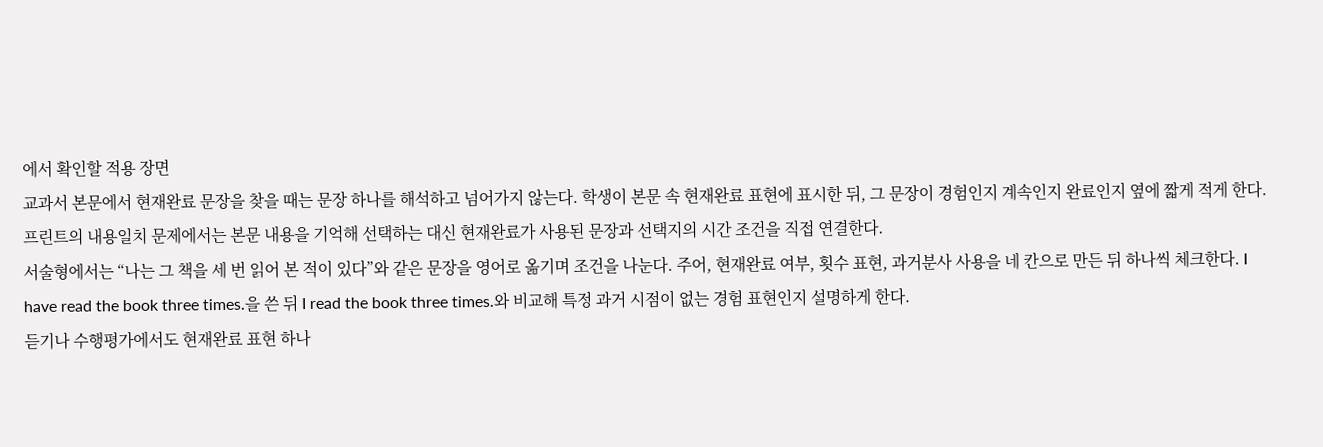에서 확인할 적용 장면
교과서 본문에서 현재완료 문장을 찾을 때는 문장 하나를 해석하고 넘어가지 않는다. 학생이 본문 속 현재완료 표현에 표시한 뒤, 그 문장이 경험인지 계속인지 완료인지 옆에 짧게 적게 한다. 프린트의 내용일치 문제에서는 본문 내용을 기억해 선택하는 대신 현재완료가 사용된 문장과 선택지의 시간 조건을 직접 연결한다.
서술형에서는 “나는 그 책을 세 번 읽어 본 적이 있다”와 같은 문장을 영어로 옮기며 조건을 나눈다. 주어, 현재완료 여부, 횟수 표현, 과거분사 사용을 네 칸으로 만든 뒤 하나씩 체크한다. I have read the book three times.을 쓴 뒤 I read the book three times.와 비교해 특정 과거 시점이 없는 경험 표현인지 설명하게 한다.
듣기나 수행평가에서도 현재완료 표현 하나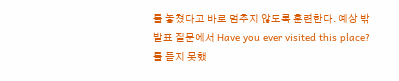를 놓쳤다고 바로 멈추지 않도록 훈련한다. 예상 밖 발표 질문에서 Have you ever visited this place?를 듣지 못했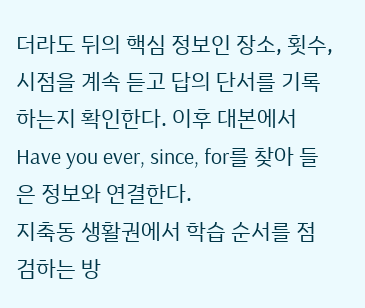더라도 뒤의 핵심 정보인 장소, 횟수, 시점을 계속 듣고 답의 단서를 기록하는지 확인한다. 이후 대본에서 Have you ever, since, for를 찾아 들은 정보와 연결한다.
지축동 생활권에서 학습 순서를 점검하는 방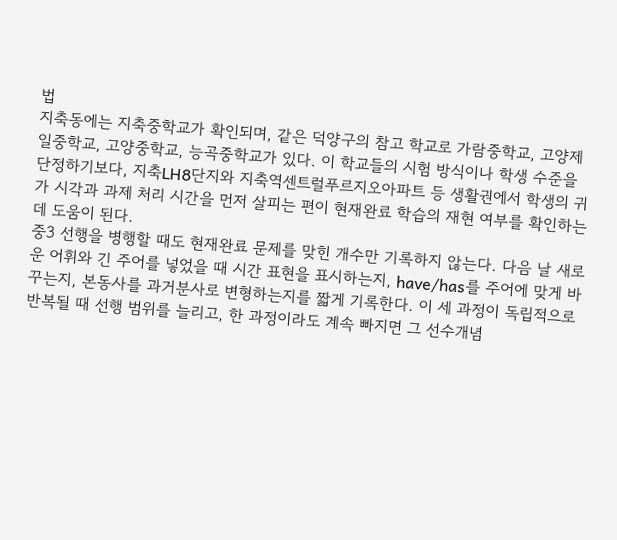법
지축동에는 지축중학교가 확인되며, 같은 덕양구의 참고 학교로 가람중학교, 고양제일중학교, 고양중학교, 능곡중학교가 있다. 이 학교들의 시험 방식이나 학생 수준을 단정하기보다, 지축LH8단지와 지축역센트럴푸르지오아파트 등 생활권에서 학생의 귀가 시각과 과제 처리 시간을 먼저 살피는 편이 현재완료 학습의 재현 여부를 확인하는 데 도움이 된다.
중3 선행을 병행할 때도 현재완료 문제를 맞힌 개수만 기록하지 않는다. 다음 날 새로운 어휘와 긴 주어를 넣었을 때 시간 표현을 표시하는지, have/has를 주어에 맞게 바꾸는지, 본동사를 과거분사로 변형하는지를 짧게 기록한다. 이 세 과정이 독립적으로 반복될 때 선행 범위를 늘리고, 한 과정이라도 계속 빠지면 그 선수개념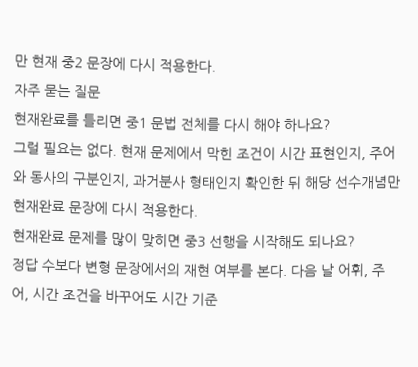만 현재 중2 문장에 다시 적용한다.
자주 묻는 질문
현재완료를 틀리면 중1 문법 전체를 다시 해야 하나요?
그럴 필요는 없다. 현재 문제에서 막힌 조건이 시간 표현인지, 주어와 동사의 구분인지, 과거분사 형태인지 확인한 뒤 해당 선수개념만 현재완료 문장에 다시 적용한다.
현재완료 문제를 많이 맞히면 중3 선행을 시작해도 되나요?
정답 수보다 변형 문장에서의 재현 여부를 본다. 다음 날 어휘, 주어, 시간 조건을 바꾸어도 시간 기준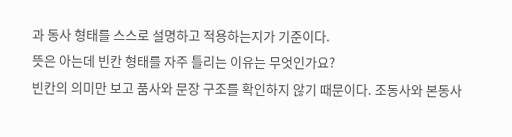과 동사 형태를 스스로 설명하고 적용하는지가 기준이다.
뜻은 아는데 빈칸 형태를 자주 틀리는 이유는 무엇인가요?
빈칸의 의미만 보고 품사와 문장 구조를 확인하지 않기 때문이다. 조동사와 본동사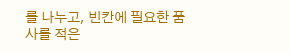를 나누고, 빈칸에 필요한 품사를 적은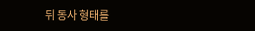뒤 동사 형태를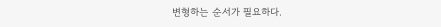변형하는 순서가 필요하다.